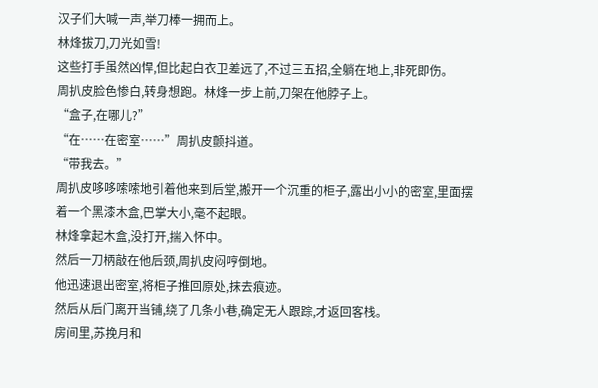汉子们大喊一声,举刀棒一拥而上。
林烽拔刀,刀光如雪!
这些打手虽然凶悍,但比起白衣卫差远了,不过三五招,全躺在地上,非死即伤。
周扒皮脸色惨白,转身想跑。林烽一步上前,刀架在他脖子上。
“盒子,在哪儿?”
“在……在密室……”周扒皮颤抖道。
“带我去。”
周扒皮哆哆嗦嗦地引着他来到后堂,搬开一个沉重的柜子,露出小小的密室,里面摆着一个黑漆木盒,巴掌大小,毫不起眼。
林烽拿起木盒,没打开,揣入怀中。
然后一刀柄敲在他后颈,周扒皮闷哼倒地。
他迅速退出密室,将柜子推回原处,抹去痕迹。
然后从后门离开当铺,绕了几条小巷,确定无人跟踪,才返回客栈。
房间里,苏挽月和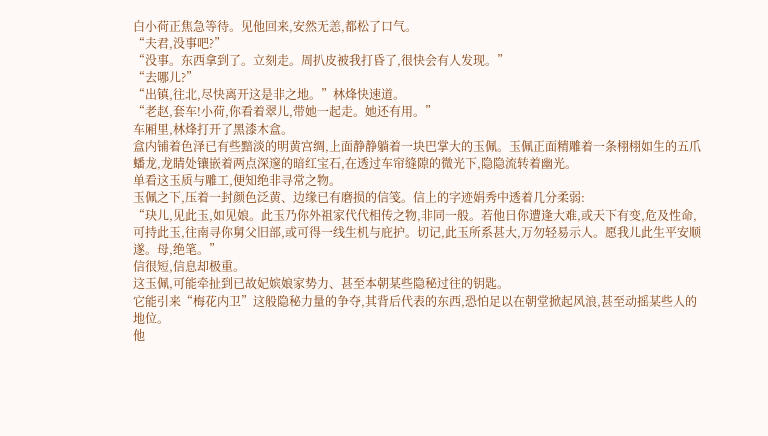白小荷正焦急等待。见他回来,安然无恙,都松了口气。
“夫君,没事吧?”
“没事。东西拿到了。立刻走。周扒皮被我打昏了,很快会有人发现。”
“去哪儿?”
“出镇,往北,尽快离开这是非之地。”林烽快速道。
“老赵,套车!小荷,你看着翠儿,带她一起走。她还有用。”
车厢里,林烽打开了黑漆木盒。
盒内铺着色泽已有些黯淡的明黄宫绸,上面静静躺着一块巴掌大的玉佩。玉佩正面精雕着一条栩栩如生的五爪蟠龙,龙睛处镶嵌着两点深邃的暗红宝石,在透过车帘缝隙的微光下,隐隐流转着幽光。
单看这玉质与雕工,便知绝非寻常之物。
玉佩之下,压着一封颜色泛黄、边缘已有磨损的信笺。信上的字迹娟秀中透着几分柔弱:
“玦儿,见此玉,如见娘。此玉乃你外祖家代代相传之物,非同一般。若他日你遭逢大难,或天下有变,危及性命,可持此玉,往南寻你舅父旧部,或可得一线生机与庇护。切记,此玉所系甚大,万勿轻易示人。愿我儿此生平安顺遂。母,绝笔。”
信很短,信息却极重。
这玉佩,可能牵扯到已故妃嫔娘家势力、甚至本朝某些隐秘过往的钥匙。
它能引来“梅花内卫”这般隐秘力量的争夺,其背后代表的东西,恐怕足以在朝堂掀起风浪,甚至动摇某些人的地位。
他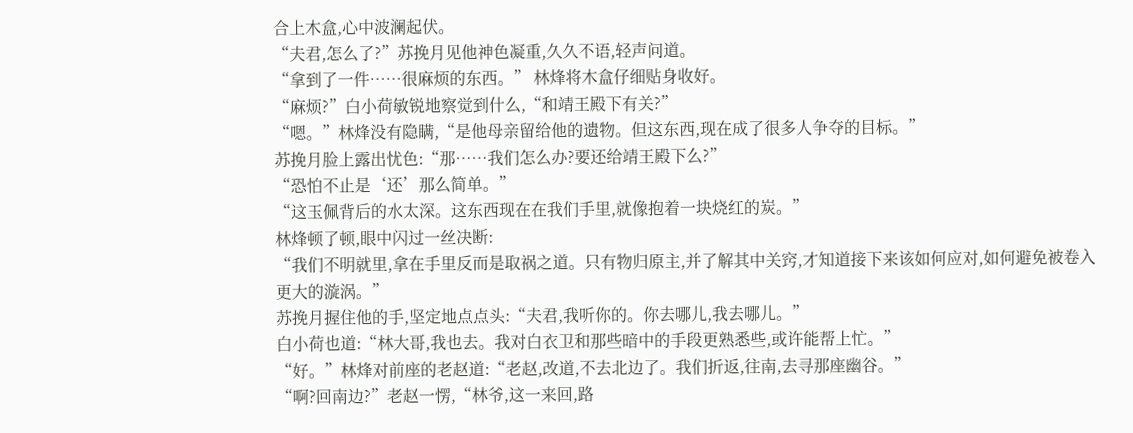合上木盒,心中波澜起伏。
“夫君,怎么了?”苏挽月见他神色凝重,久久不语,轻声问道。
“拿到了一件……很麻烦的东西。” 林烽将木盒仔细贴身收好。
“麻烦?”白小荷敏锐地察觉到什么,“和靖王殿下有关?”
“嗯。”林烽没有隐瞒,“是他母亲留给他的遗物。但这东西,现在成了很多人争夺的目标。”
苏挽月脸上露出忧色:“那……我们怎么办?要还给靖王殿下么?”
“恐怕不止是‘还’那么简单。”
“这玉佩背后的水太深。这东西现在在我们手里,就像抱着一块烧红的炭。”
林烽顿了顿,眼中闪过一丝决断:
“我们不明就里,拿在手里反而是取祸之道。只有物归原主,并了解其中关窍,才知道接下来该如何应对,如何避免被卷入更大的漩涡。”
苏挽月握住他的手,坚定地点点头:“夫君,我听你的。你去哪儿,我去哪儿。”
白小荷也道:“林大哥,我也去。我对白衣卫和那些暗中的手段更熟悉些,或许能帮上忙。”
“好。”林烽对前座的老赵道:“老赵,改道,不去北边了。我们折返,往南,去寻那座幽谷。”
“啊?回南边?”老赵一愣,“林爷,这一来回,路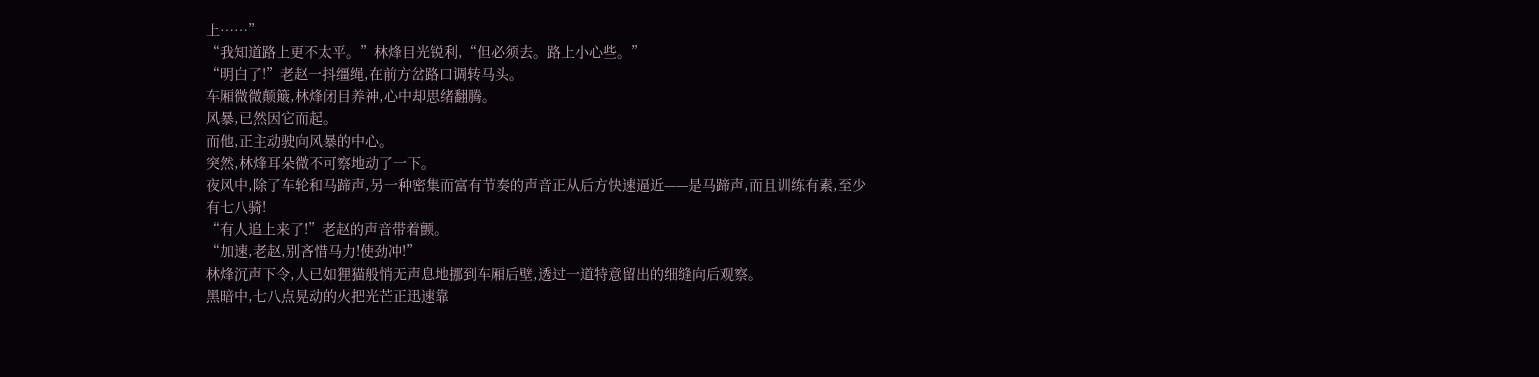上……”
“我知道路上更不太平。”林烽目光锐利,“但必须去。路上小心些。”
“明白了!”老赵一抖缰绳,在前方岔路口调转马头。
车厢微微颠簸,林烽闭目养神,心中却思绪翻腾。
风暴,已然因它而起。
而他,正主动驶向风暴的中心。
突然,林烽耳朵微不可察地动了一下。
夜风中,除了车轮和马蹄声,另一种密集而富有节奏的声音正从后方快速逼近——是马蹄声,而且训练有素,至少有七八骑!
“有人追上来了!”老赵的声音带着颤。
“加速,老赵,别吝惜马力!使劲冲!”
林烽沉声下令,人已如狸猫般悄无声息地挪到车厢后壁,透过一道特意留出的细缝向后观察。
黑暗中,七八点晃动的火把光芒正迅速靠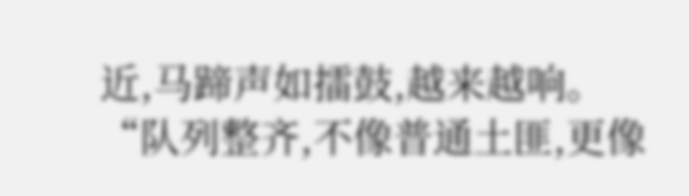近,马蹄声如擂鼓,越来越响。
“队列整齐,不像普通土匪,更像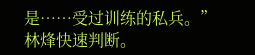是……受过训练的私兵。”林烽快速判断。